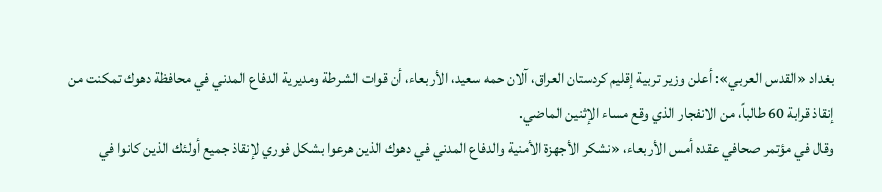بغداد «القدس العربي»: أعلن وزير تربية إقليم كردستان العراق، آلان حمه سعيد، الأربعاء، أن قوات الشرطة ومديرية الدفاع المدني في محافظة دهوك تمكنت من إنقاذ قرابة 60 طالباً، من الانفجار الذي وقع مساء الإثنين الماضي.
وقال في مؤتمر صحافي عقده أمس الأربعاء، «نشكر الأجهزة الأمنية والدفاع المدني في دهوك الذين هرعوا بشكل فوري لإنقاذ جميع أولئك الذين كانوا في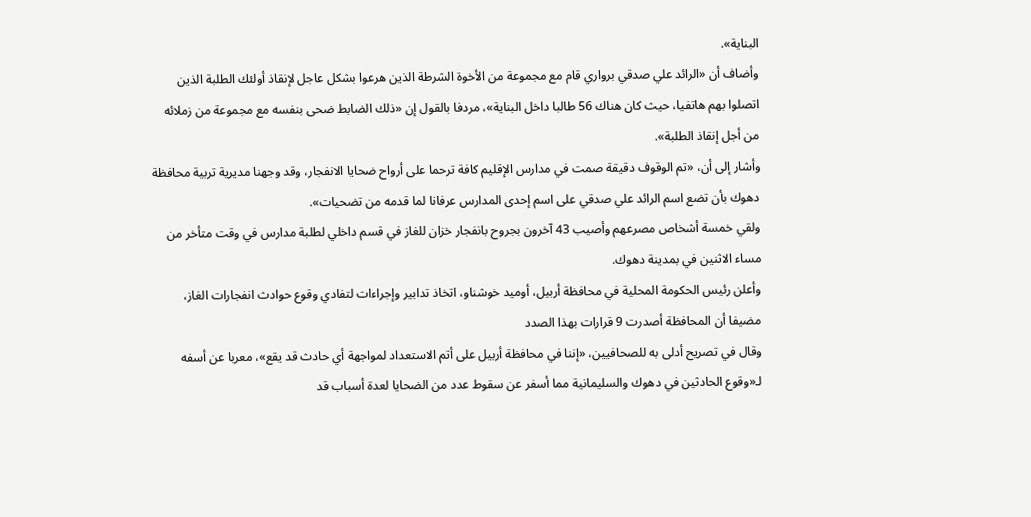البناية».
وأضاف أن «الرائد علي صدقي برواري قام مع مجموعة من الأخوة الشرطة الذين هرعوا بشكل عاجل لإنقاذ أولئك الطلبة الذين اتصلوا بهم هاتفيا، حيث كان هناك 56 طالبا داخل البناية»، مردفا بالقول إن «ذلك الضابط ضحى بنفسه مع مجموعة من زملائه من أجل إنقاذ الطلبة».
وأشار إلى أن، «تم الوقوف دقيقة صمت في مدارس الإقليم كافة ترحما على أرواح ضحايا الانفجار، وقد وجهنا مديرية تربية محافظة دهوك بأن تضع اسم الرائد علي صدقي على اسم إحدى المدارس عرفانا لما قدمه من تضحيات».
ولقي خمسة أشخاص مصرعهم وأصيب 43 آخرون بجروح بانفجار خزان للغاز في قسم داخلي لطلبة مدارس في وقت متأخر من مساء الاثنين في بمدينة دهوك.
وأعلن رئيس الحكومة المحلية في محافظة أربيل، أوميد خوشناو، اتخاذ تدابير وإجراءات لتفادي وقوع حوادث انفجارات الغاز، مضيفا أن المحافظة أصدرت 9 قرارات بهذا الصدد
وقال في تصريح أدلى به للصحافيين، «إننا في محافظة أربيل على أتم الاستعداد لمواجهة أي حادث قد يقع»، معربا عن أسفه لـ«وقوع الحادثين في دهوك والسليمانية مما أسفر عن سقوط عدد من الضحايا لعدة أسباب قد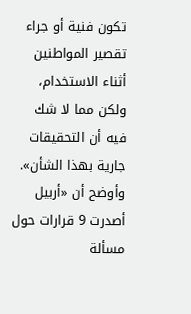تكون فنية أو جراء تقصير المواطنين أثناء الاستخدام، ولكن مما لا شك فيه أن التحقيقات جارية بهذا الشأن».
وأوضح أن «أربيل أصدرت 9 قرارات حول مسألة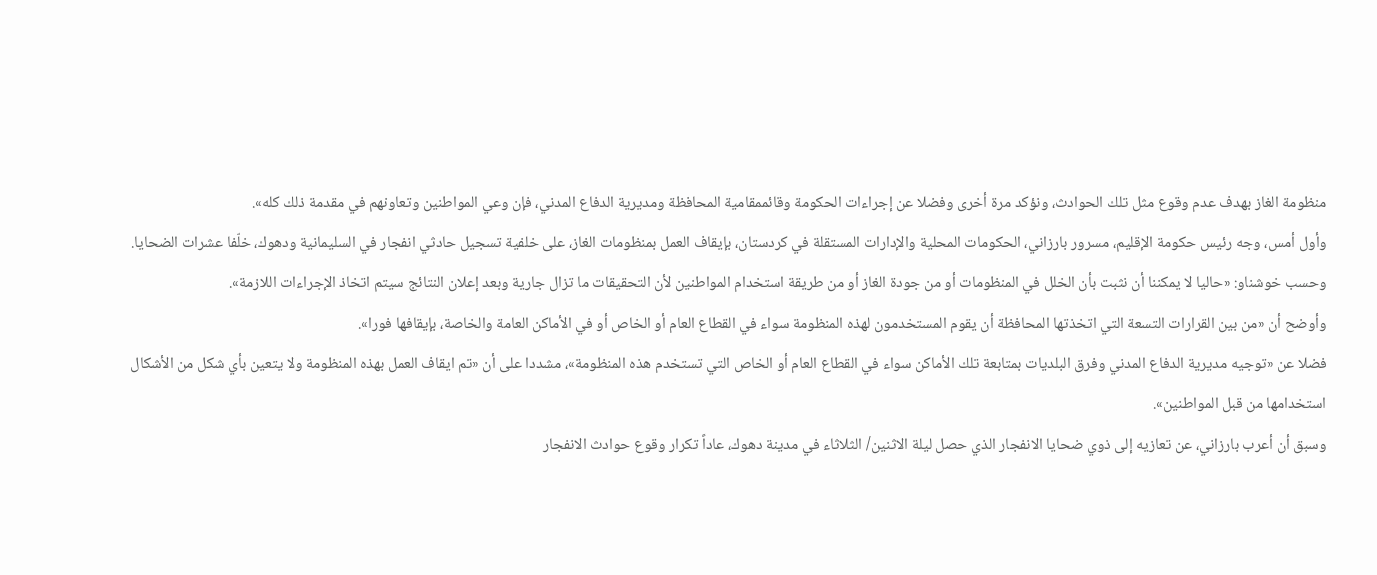منظومة الغاز بهدف عدم وقوع مثل تلك الحوادث، ونؤكد مرة أخرى وفضلا عن إجراءات الحكومة وقائممقامية المحافظة ومديرية الدفاع المدني، فإن وعي المواطنين وتعاونهم في مقدمة ذلك كله».
وأول أمس، وجه رئيس حكومة الإقليم، مسرور بارزاني، الحكومات المحلية والإدارات المستقلة في كردستان، بإيقاف العمل بمنظومات الغاز، على خلفية تسجيل حادثي انفجار في السليمانية ودهوك، خلّفا عشرات الضحايا.
وحسب خوشناو: «حاليا لا يمكننا أن نثبت بأن الخلل في المنظومات أو من جودة الغاز أو من طريقة استخدام المواطنين لأن التحقيقات ما تزال جارية وبعد إعلان النتائج سيتم اتخاذ الإجراءات اللازمة».
وأوضح أن «من بين القرارات التسعة التي اتخذتها المحافظة أن يقوم المستخدمون لهذه المنظومة سواء في القطاع العام أو الخاص أو في الأماكن العامة والخاصة، بإيقافها فورا».
فضلا عن «توجيه مديرية الدفاع المدني وفرق البلديات بمتابعة تلك الأماكن سواء في القطاع العام أو الخاص التي تستخدم هذه المنظومة»، مشددا على أن «تم ايقاف العمل بهذه المنظومة ولا يتعين بأي شكل من الأشكال استخدامها من قبل المواطنين».
وسبق أن أعرب بارزاني، عن تعازيه إلى ذوي ضحايا الانفجار الذي حصل ليلة الاثنين/ الثلاثاء في مدينة دهوك، عاداً تكرار وقوع حوادث الانفجار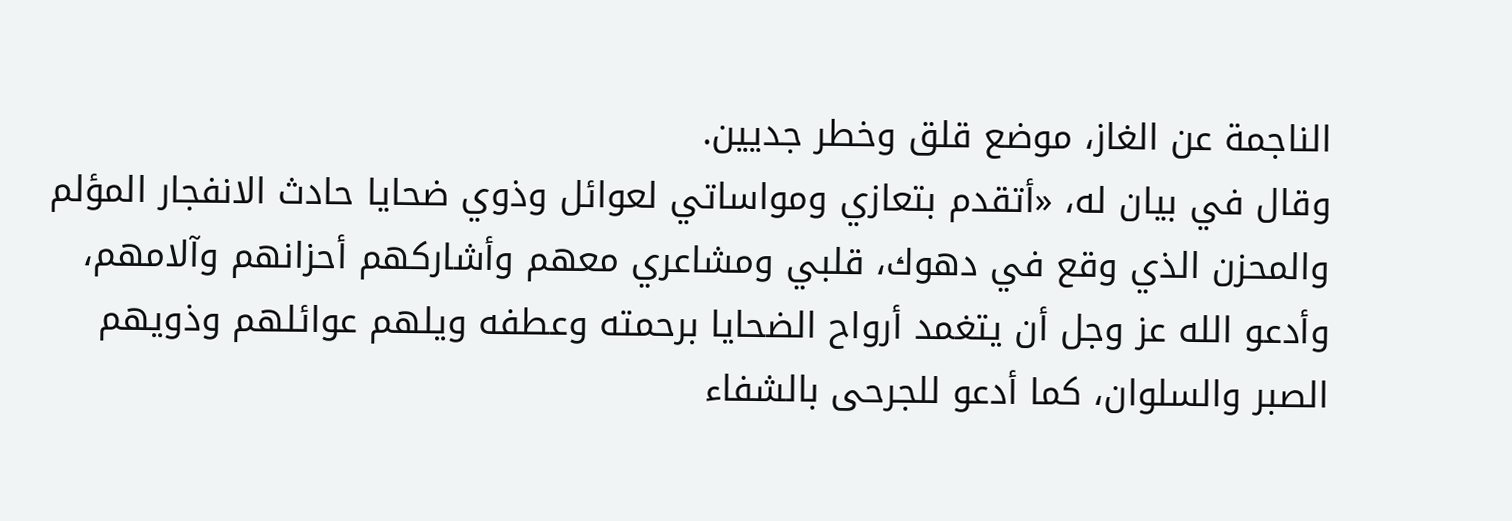الناجمة عن الغاز، موضع قلق وخطر جديين.
وقال في بيان له، «أتقدم بتعازي ومواساتي لعوائل وذوي ضحايا حادث الانفجار المؤلم والمحزن الذي وقع في دهوك، قلبي ومشاعري معهم وأشاركهم أحزانهم وآلامهم، وأدعو الله عز وجل أن يتغمد أرواح الضحايا برحمته وعطفه ويلهم عوائلهم وذويهم الصبر والسلوان، كما أدعو للجرحى بالشفاء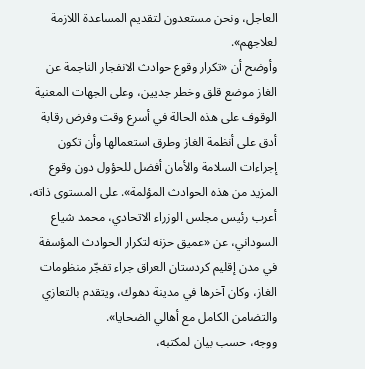العاجل، ونحن مستعدون لتقديم المساعدة اللازمة لعلاجهم».
وأوضح أن «تكرار وقوع حوادث الانفجار الناجمة عن الغاز موضع قلق وخطر جديين، وعلى الجهات المعنية الوقوف على هذه الحالة في أسرع وقت وفرض رقابة أدق على أنظمة الغاز وطرق استعمالها وأن تكون إجراءات السلامة والأمان أفضل للحؤول دون وقوع المزيد من هذه الحوادث المؤلمة». على المستوى ذاته، أعرب رئيس مجلس الوزراء الاتحادي، محمد شياع السوداني، عن «عميق حزنه لتكرار الحوادث المؤسفة في مدن إقليم كردستان العراق جراء تفجّر منظومات الغاز، وكان آخرها في مدينة دهوك، ويتقدم بالتعازي والتضامن الكامل مع أهالي الضحايا».
ووجه، حسب بيان لمكتبه،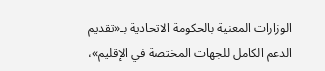الوزارات المعنية بالحكومة الاتحادية بـ«تقديم الدعم الكامل للجهات المختصة في الإقليم»،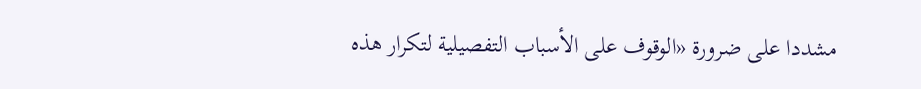مشددا على ضرورة «الوقوف على الأسباب التفصيلية لتكرار هذه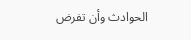الحوادث وأن تفرض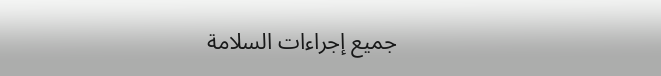جميع إجراءات السلامة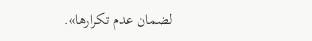لضمان عدم تكرارها».